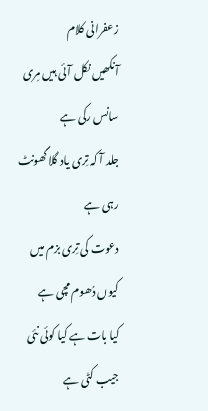زعفرانی کلام
آنکھیں نکل آئی ہیں مِری سانس رکی ہے
جلد آ کہ تِری یاد گلا گھونٹ رہی ہے
دعوت کی تِری بزم میں کیوں دُھوم مچی ہے
کیا بات ہے کیا کوئی نئی جیب کٹی ہے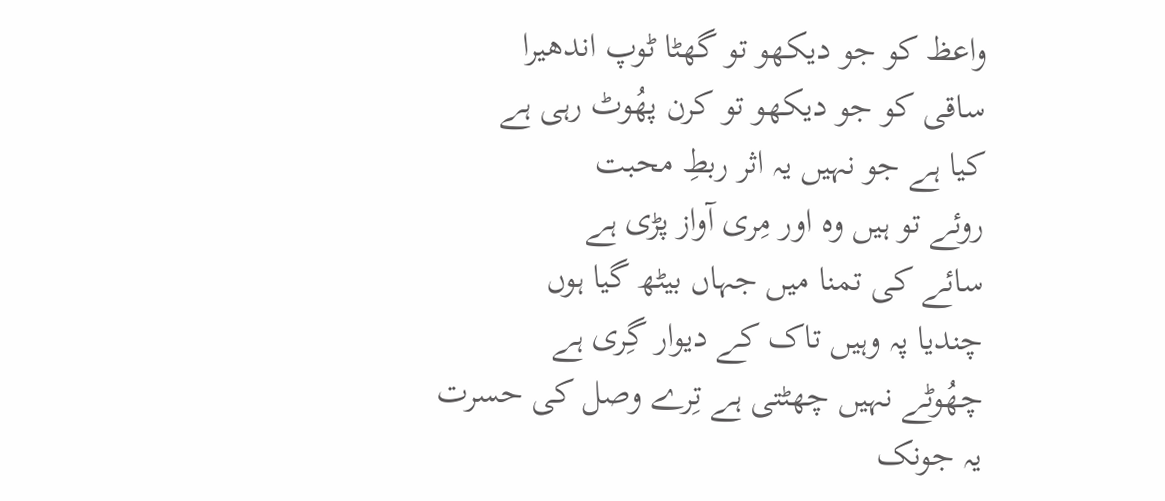واعظ کو جو دیکھو تو گھٹا ٹوپ اندھیرا
ساقی کو جو دیکھو تو کرن پھُوٹ رہی ہے
کیا ہے جو نہیں یہ اثر ربطِ محبت
روئے تو ہیں وہ اور مِری آواز پڑی ہے
سائے کی تمنا میں جہاں بیٹھ گیا ہوں
چندیا پہ وہیں تاک کے دیوار گِری ہے
چھُوٹے نہیں چھٹتی ہے تِرے وصل کی حسرت
یہ جونک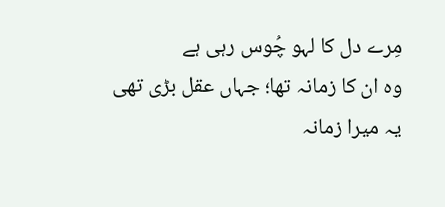مِرے دل کا لہو چُوس رہی ہے
وہ ان کا زمانہ تھا؛ جہاں عقل بڑی تھی
یہ میرا زمانہ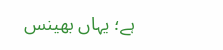ہے؛ یہاں بھینس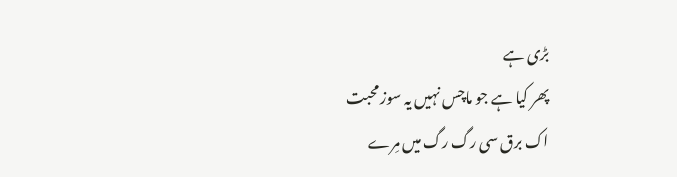بڑی ہے
پھر کیا ہے جو ماچس نہیں یہ سوز محبت
اک برق سی رگ رگ میں مِرے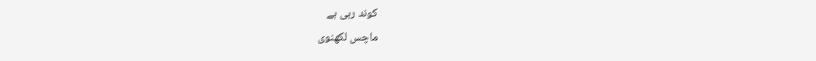کوند رہی ہے
ماچس لکھنوی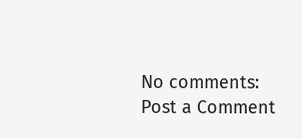No comments:
Post a Comment